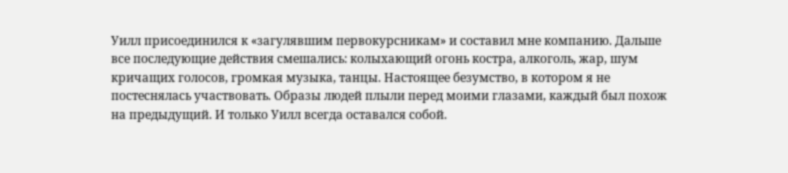Уилл присоединился к «загулявшим первокурсникам» и составил мне компанию. Дальше все последующие действия смешались: колыхающий огонь костра, алкоголь, жар, шум кричащих голосов, громкая музыка, танцы. Настоящее безумство, в котором я не постеснялась участвовать. Образы людей плыли перед моими глазами, каждый был похож на предыдущий. И только Уилл всегда оставался собой.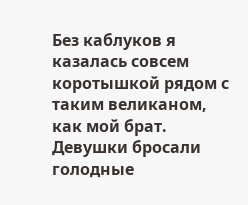Без каблуков я казалась совсем коротышкой рядом с таким великаном, как мой брат. Девушки бросали голодные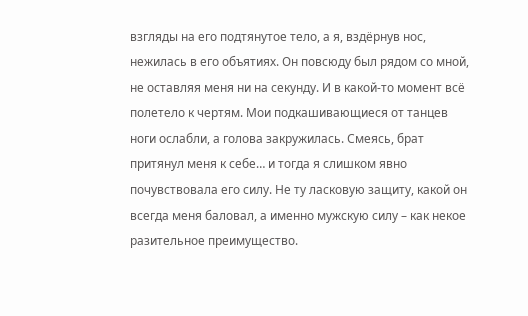взгляды на его подтянутое тело, а я, вздёрнув нос, нежилась в его объятиях. Он повсюду был рядом со мной, не оставляя меня ни на секунду. И в какой-то момент всё полетело к чертям. Мои подкашивающиеся от танцев ноги ослабли, а голова закружилась. Смеясь, брат притянул меня к себе… и тогда я слишком явно почувствовала его силу. Не ту ласковую защиту, какой он всегда меня баловал, а именно мужскую силу – как некое разительное преимущество.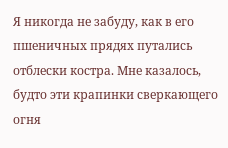Я никогда не забуду, как в его пшеничных прядях путались отблески костра. Мне казалось, будто эти крапинки сверкающего огня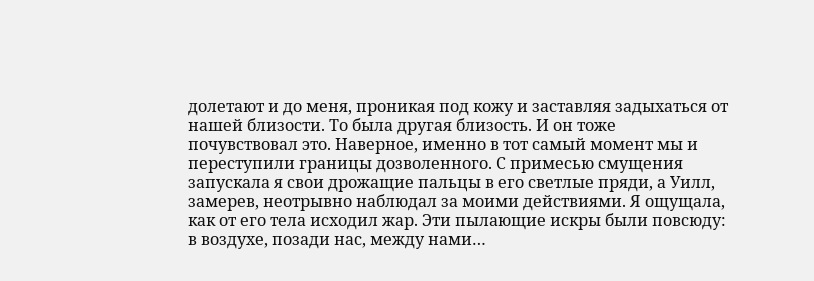долетают и до меня, проникая под кожу и заставляя задыхаться от нашей близости. То была другая близость. И он тоже почувствовал это. Наверное, именно в тот самый момент мы и переступили границы дозволенного. С примесью смущения запускала я свои дрожащие пальцы в его светлые пряди, а Уилл, замерев, неотрывно наблюдал за моими действиями. Я ощущала, как от его тела исходил жар. Эти пылающие искры были повсюду: в воздухе, позади нас, между нами…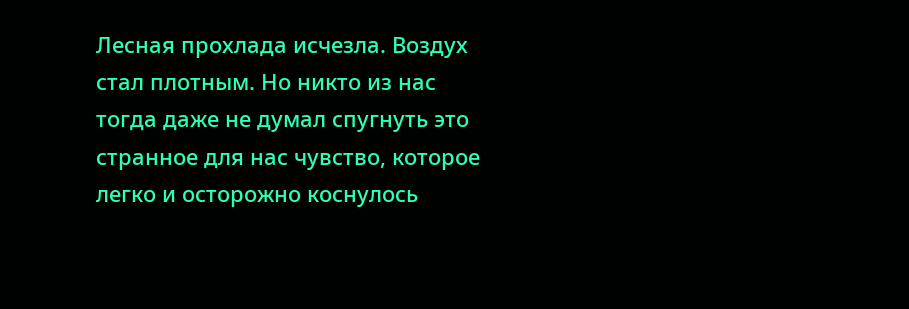Лесная прохлада исчезла. Воздух стал плотным. Но никто из нас тогда даже не думал спугнуть это странное для нас чувство, которое легко и осторожно коснулось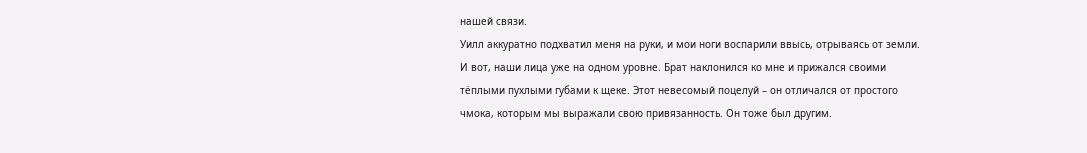нашей связи.
Уилл аккуратно подхватил меня на руки, и мои ноги воспарили ввысь, отрываясь от земли. И вот, наши лица уже на одном уровне. Брат наклонился ко мне и прижался своими тёплыми пухлыми губами к щеке. Этот невесомый поцелуй – он отличался от простого чмока, которым мы выражали свою привязанность. Он тоже был другим.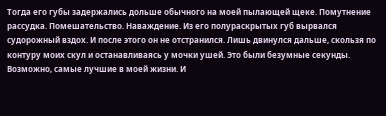Тогда его губы задержались дольше обычного на моей пылающей щеке. Помутнение рассудка. Помешательство. Наваждение. Из его полураскрытых губ вырвался судорожный вздох. И после этого он не отстранился. Лишь двинулся дальше, скользя по контуру моих скул и останавливаясь у мочки ушей. Это были безумные секунды. Возможно, самые лучшие в моей жизни. И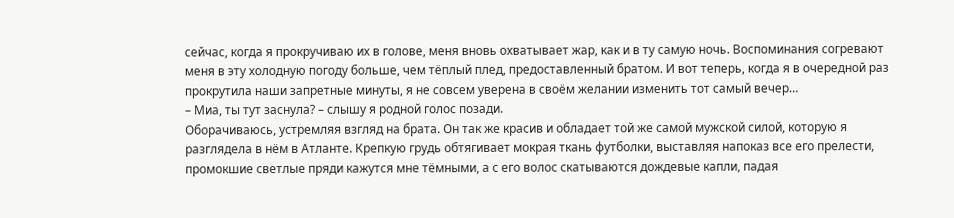сейчас, когда я прокручиваю их в голове, меня вновь охватывает жар, как и в ту самую ночь. Воспоминания согревают меня в эту холодную погоду больше, чем тёплый плед, предоставленный братом. И вот теперь, когда я в очередной раз прокрутила наши запретные минуты, я не совсем уверена в своём желании изменить тот самый вечер…
– Миа, ты тут заснула? – слышу я родной голос позади.
Оборачиваюсь, устремляя взгляд на брата. Он так же красив и обладает той же самой мужской силой, которую я разглядела в нём в Атланте. Крепкую грудь обтягивает мокрая ткань футболки, выставляя напоказ все его прелести, промокшие светлые пряди кажутся мне тёмными, а с его волос скатываются дождевые капли, падая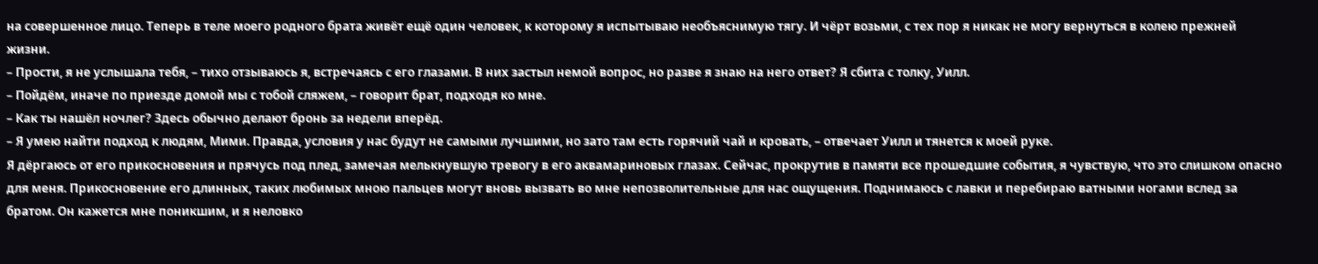на совершенное лицо. Теперь в теле моего родного брата живёт ещё один человек, к которому я испытываю необъяснимую тягу. И чёрт возьми, с тех пор я никак не могу вернуться в колею прежней жизни.
– Прости, я не услышала тебя, – тихо отзываюсь я, встречаясь с его глазами. В них застыл немой вопрос, но разве я знаю на него ответ? Я сбита с толку, Уилл.
– Пойдём, иначе по приезде домой мы с тобой сляжем, – говорит брат, подходя ко мне.
– Как ты нашёл ночлег? Здесь обычно делают бронь за недели вперёд.
– Я умею найти подход к людям, Мими. Правда, условия у нас будут не самыми лучшими, но зато там есть горячий чай и кровать, – отвечает Уилл и тянется к моей руке.
Я дёргаюсь от его прикосновения и прячусь под плед, замечая мелькнувшую тревогу в его аквамариновых глазах. Сейчас, прокрутив в памяти все прошедшие события, я чувствую, что это слишком опасно для меня. Прикосновение его длинных, таких любимых мною пальцев могут вновь вызвать во мне непозволительные для нас ощущения. Поднимаюсь с лавки и перебираю ватными ногами вслед за братом. Он кажется мне поникшим, и я неловко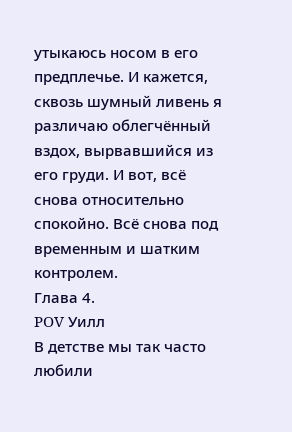утыкаюсь носом в его предплечье. И кажется, сквозь шумный ливень я различаю облегчённый вздох, вырвавшийся из его груди. И вот, всё снова относительно спокойно. Всё снова под временным и шатким контролем.
Глава 4.
POV Уилл
В детстве мы так часто любили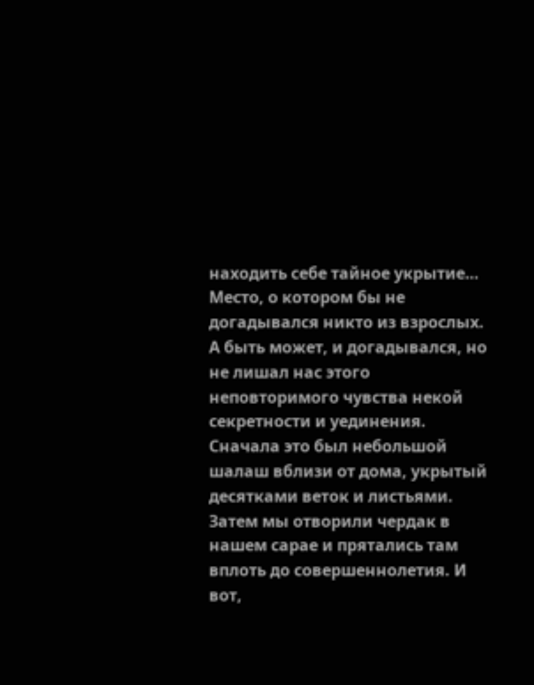находить себе тайное укрытие… Место, о котором бы не догадывался никто из взрослых. А быть может, и догадывался, но не лишал нас этого неповторимого чувства некой секретности и уединения. Сначала это был небольшой шалаш вблизи от дома, укрытый десятками веток и листьями. Затем мы отворили чердак в нашем сарае и прятались там вплоть до совершеннолетия. И вот,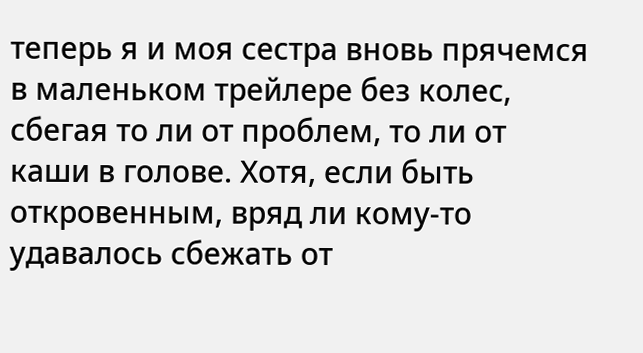теперь я и моя сестра вновь прячемся в маленьком трейлере без колес, сбегая то ли от проблем, то ли от каши в голове. Хотя, если быть откровенным, вряд ли кому-то удавалось сбежать от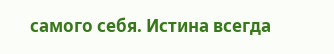самого себя. Истина всегда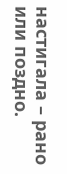настигала – рано или поздно.